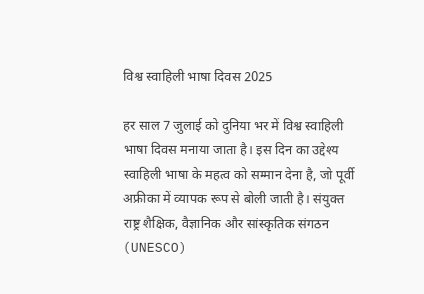विश्व स्वाहिली भाषा दिवस 2025

हर साल 7 जुलाई को दुनिया भर में विश्व स्वाहिली भाषा दिवस मनाया जाता है। इस दिन का उद्देश्य स्वाहिली भाषा के महत्व को सम्मान देना है, जो पूर्वी अफ्रीका में व्यापक रूप से बोली जाती है। संयुक्त राष्ट्र शैक्षिक, वैज्ञानिक और सांस्कृतिक संगठन (UNESCO)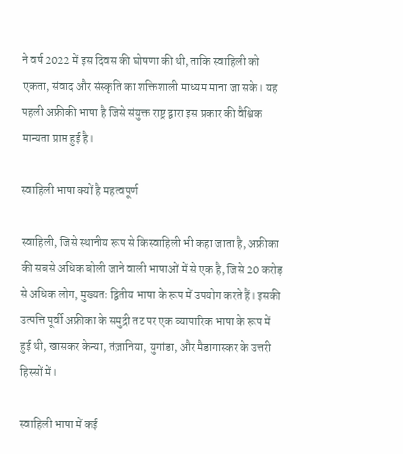ने वर्ष 2022 में इस दिवस की घोषणा की थी, ताकि स्वाहिली को एकता, संवाद और संस्कृति का शक्तिशाली माध्यम माना जा सके। यह पहली अफ्रीकी भाषा है जिसे संयुक्त राष्ट्र द्वारा इस प्रकार की वैश्विक मान्यता प्राप्त हुई है।

स्वाहिली भाषा क्यों है महत्वपूर्ण

स्वाहिली, जिसे स्थानीय रूप से किस्वाहिली भी कहा जाता है, अफ्रीका की सबसे अधिक बोली जाने वाली भाषाओं में से एक है, जिसे 20 करोड़ से अधिक लोग, मुख्यतः द्वितीय भाषा के रूप में उपयोग करते हैं। इसकी उत्पत्ति पूर्वी अफ्रीका के समुद्री तट पर एक व्यापारिक भाषा के रूप में हुई थी, खासकर केन्या, तंज़ानिया, युगांडा, और मैडागास्कर के उत्तरी हिस्सों में।

स्वाहिली भाषा में कई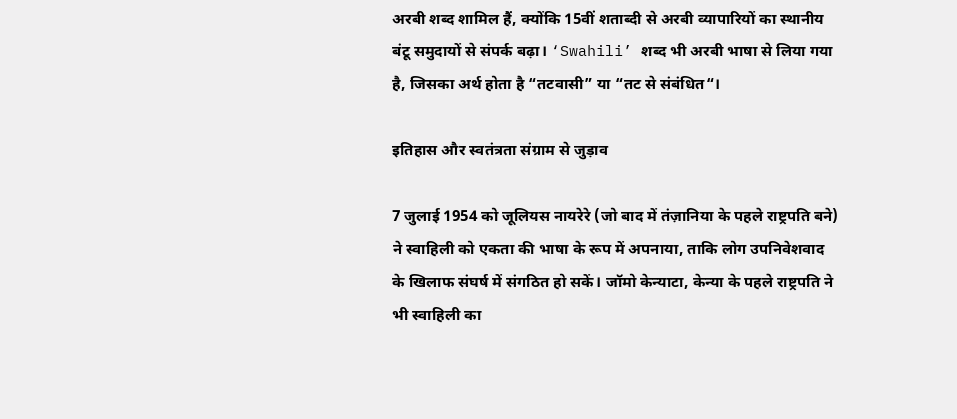अरबी शब्द शामिल हैं, क्योंकि 15वीं शताब्दी से अरबी व्यापारियों का स्थानीय बंटू समुदायों से संपर्क बढ़ा। ‘Swahili’ शब्द भी अरबी भाषा से लिया गया है, जिसका अर्थ होता है “तटवासी” या “तट से संबंधित“।

इतिहास और स्वतंत्रता संग्राम से जुड़ाव

7 जुलाई 1954 को जूलियस नायरेरे (जो बाद में तंज़ानिया के पहले राष्ट्रपति बने) ने स्वाहिली को एकता की भाषा के रूप में अपनाया, ताकि लोग उपनिवेशवाद के खिलाफ संघर्ष में संगठित हो सकें। जॉमो केन्याटा, केन्या के पहले राष्ट्रपति ने भी स्वाहिली का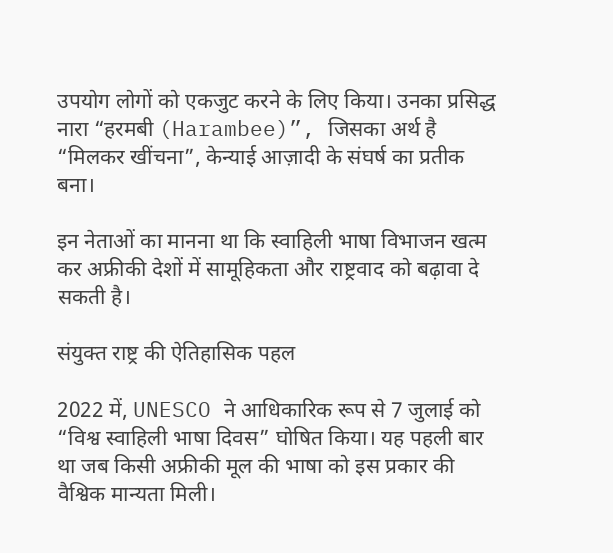उपयोग लोगों को एकजुट करने के लिए किया। उनका प्रसिद्ध नारा “हरमबी (Harambee)”, जिसका अर्थ है “मिलकर खींचना”, केन्याई आज़ादी के संघर्ष का प्रतीक बना।

इन नेताओं का मानना था कि स्वाहिली भाषा विभाजन खत्म कर अफ्रीकी देशों में सामूहिकता और राष्ट्रवाद को बढ़ावा दे सकती है।

संयुक्त राष्ट्र की ऐतिहासिक पहल

2022 में, UNESCO ने आधिकारिक रूप से 7 जुलाई को “विश्व स्वाहिली भाषा दिवस” घोषित किया। यह पहली बार था जब किसी अफ्रीकी मूल की भाषा को इस प्रकार की वैश्विक मान्यता मिली।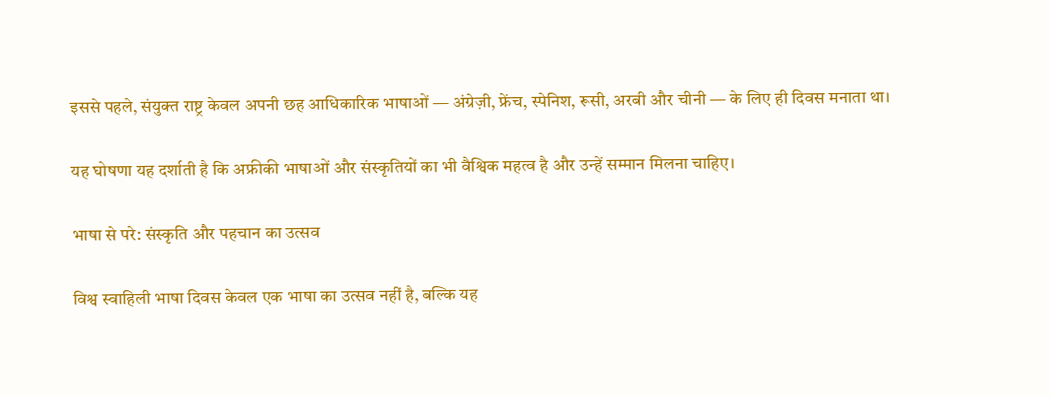इससे पहले, संयुक्त राष्ट्र केवल अपनी छह आधिकारिक भाषाओं — अंग्रेज़ी, फ्रेंच, स्पेनिश, रूसी, अरबी और चीनी — के लिए ही दिवस मनाता था।

यह घोषणा यह दर्शाती है कि अफ्रीकी भाषाओं और संस्कृतियों का भी वैश्विक महत्व है और उन्हें सम्मान मिलना चाहिए।

भाषा से परे: संस्कृति और पहचान का उत्सव

विश्व स्वाहिली भाषा दिवस केवल एक भाषा का उत्सव नहीं है, बल्कि यह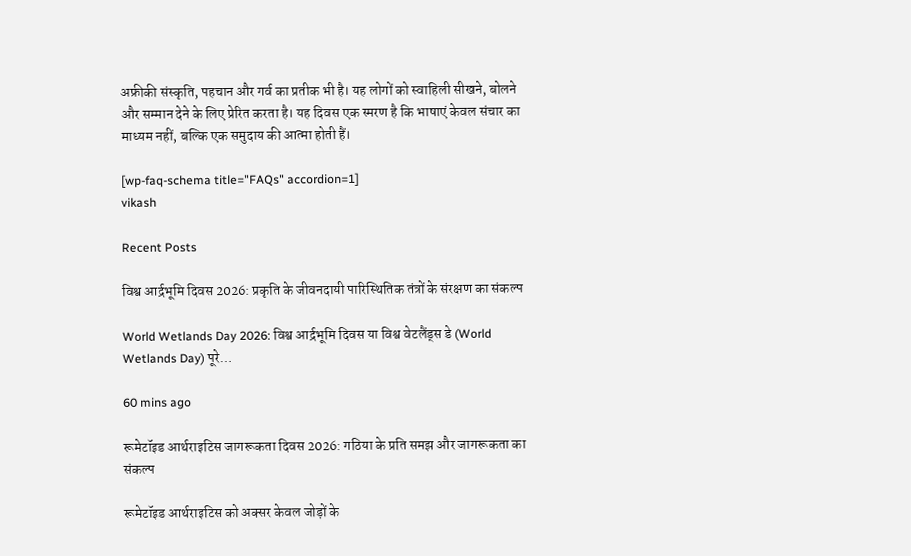अफ्रीकी संस्कृति, पहचान और गर्व का प्रतीक भी है। यह लोगों को स्वाहिली सीखने, बोलने और सम्मान देने के लिए प्रेरित करता है। यह दिवस एक स्मरण है कि भाषाएं केवल संचार का माध्यम नहीं, बल्कि एक समुदाय की आत्मा होती हैं।

[wp-faq-schema title="FAQs" accordion=1]
vikash

Recent Posts

विश्व आर्द्रभूमि दिवस 2026: प्रकृति के जीवनदायी पारिस्थितिक तंत्रों के संरक्षण का संकल्प

World Wetlands Day 2026: विश्व आर्द्रभूमि दिवस या विश्व वेटलैंड्स डे (World Wetlands Day) पूरे…

60 mins ago

रूमेटॉइड आर्थराइटिस जागरूकता दिवस 2026: गठिया के प्रति समझ और जागरूकता का संकल्प

रूमेटॉइड आर्थराइटिस को अक्सर केवल जोड़ों के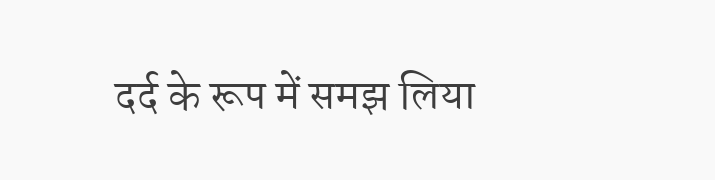दर्द के रूप में समझ लिया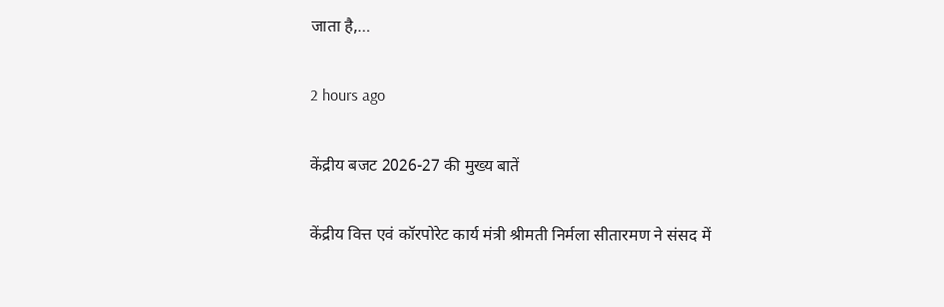जाता है,…

2 hours ago

केंद्रीय बजट 2026-27 की मुख्य बातें

केंद्रीय वित्त एवं कॉरपोरेट कार्य मंत्री श्रीमती निर्मला सीतारमण ने संसद में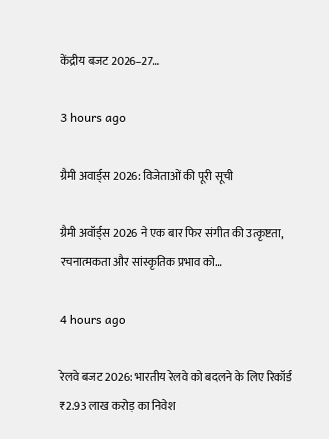केंद्रीय बजट 2026–27…

3 hours ago

ग्रैमी अवार्ड्स 2026: विजेताओं की पूरी सूची

ग्रैमी अवॉर्ड्स 2026 ने एक बार फिर संगीत की उत्कृष्टता, रचनात्मकता और सांस्कृतिक प्रभाव को…

4 hours ago

रेलवे बजट 2026: भारतीय रेलवे को बदलने के लिए रिकॉर्ड ₹2.93 लाख करोड़ का निवेश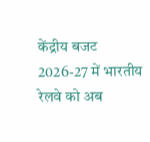केंद्रीय बजट 2026-27 में भारतीय रेलवे को अब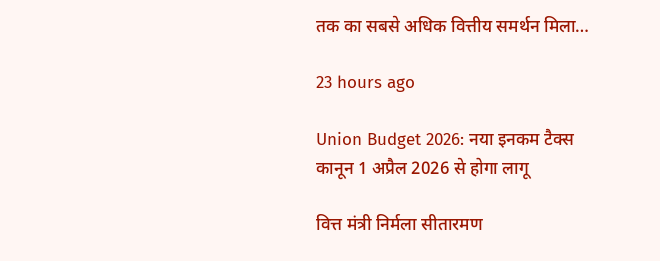तक का सबसे अधिक वित्तीय समर्थन मिला…

23 hours ago

Union Budget 2026: नया इनकम टैक्स कानून 1 अप्रैल 2026 से होगा लागू

वित्त मंत्री निर्मला सीतारमण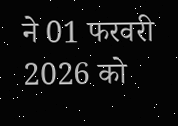ने 01 फरवरी 2026 को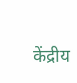केंद्रीय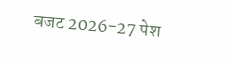बजट 2026-27 पेश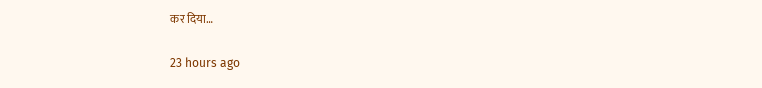कर दिया…

23 hours ago